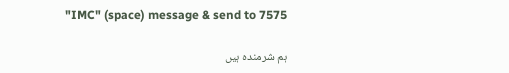"IMC" (space) message & send to 7575

ہم شرمندہ ہیں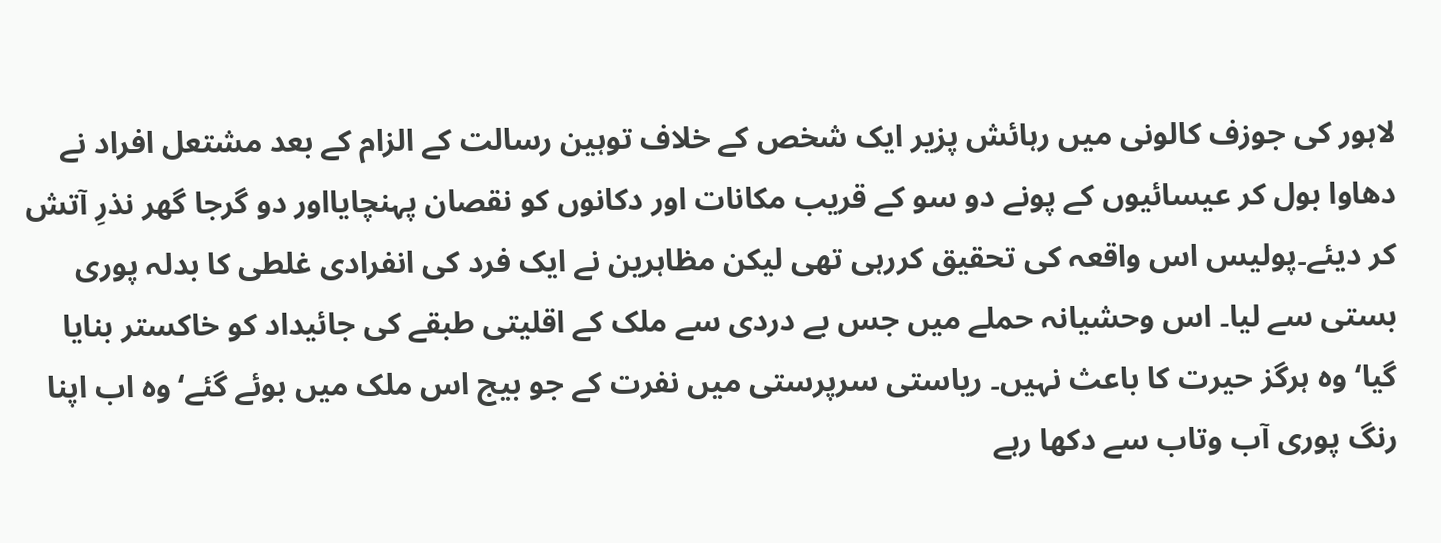لاہور کی جوزف کالونی میں رہائش پزیر ایک شخص کے خلاف توہین رسالت کے الزام کے بعد مشتعل افراد نے دھاوا بول کر عیسائیوں کے پونے دو سو کے قریب مکانات اور دکانوں کو نقصان پہنچایااور دو گرجا گھر نذرِ آتش کر دیئے۔پولیس اس واقعہ کی تحقیق کررہی تھی لیکن مظاہرین نے ایک فرد کی انفرادی غلطی کا بدلہ پوری بستی سے لیا۔ اس وحشیانہ حملے میں جس بے دردی سے ملک کے اقلیتی طبقے کی جائیداد کو خاکستر بنایا گیا‘ وہ ہرگز حیرت کا باعث نہیں۔ ریاستی سرپرستی میں نفرت کے جو بیج اس ملک میں بوئے گئے‘ وہ اب اپنا رنگ پوری آب وتاب سے دکھا رہے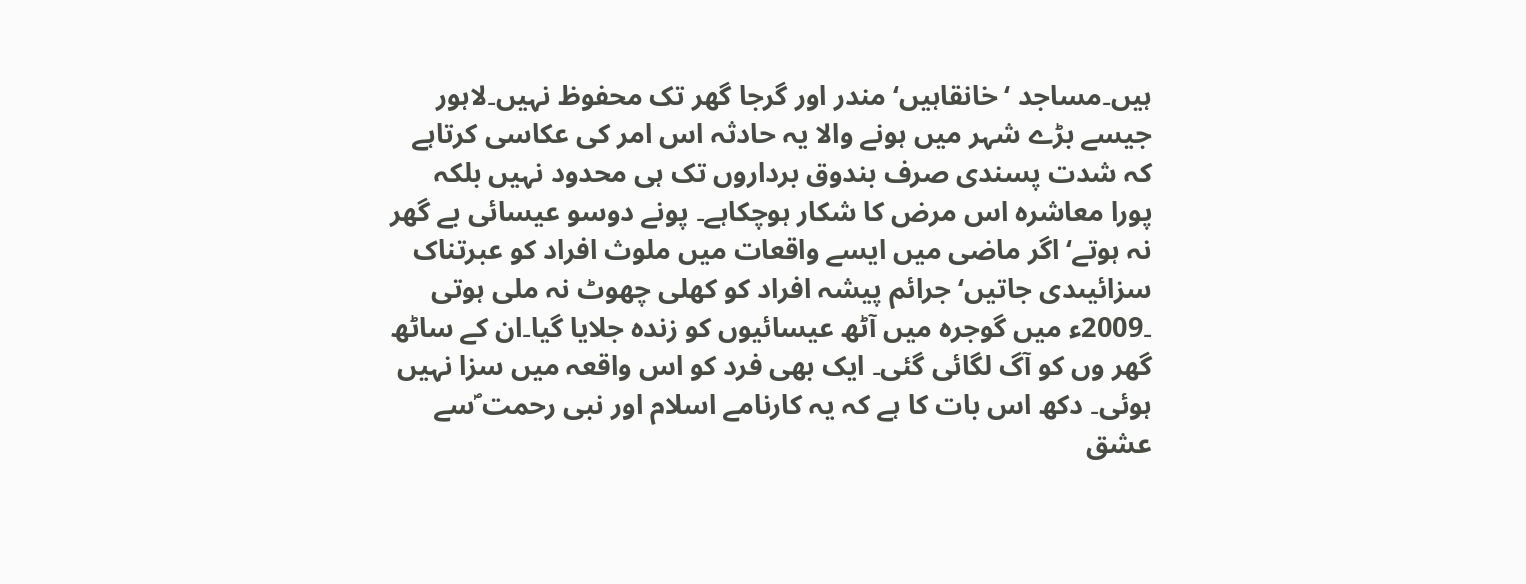ہیں۔مساجد ‘خانقاہیں‘ مندر اور گرجا گھر تک محفوظ نہیں۔لاہور جیسے بڑے شہر میں ہونے والا یہ حادثہ اس امر کی عکاسی کرتاہے کہ شدت پسندی صرف بندوق برداروں تک ہی محدود نہیں بلکہ پورا معاشرہ اس مرض کا شکار ہوچکاہے۔ پونے دوسو عیسائی بے گھر نہ ہوتے‘ اگر ماضی میں ایسے واقعات میں ملوث افراد کو عبرتناک سزائیںدی جاتیں‘ جرائم پیشہ افراد کو کھلی چھوٹ نہ ملی ہوتی ۔2009ء میں گوجرہ میں آٹھ عیسائیوں کو زندہ جلایا گیا۔ان کے ساٹھ گھر وں کو آگ لگائی گئی۔ ایک بھی فرد کو اس واقعہ میں سزا نہیں ہوئی۔ دکھ اس بات کا ہے کہ یہ کارنامے اسلام اور نبی رحمت ؐسے عشق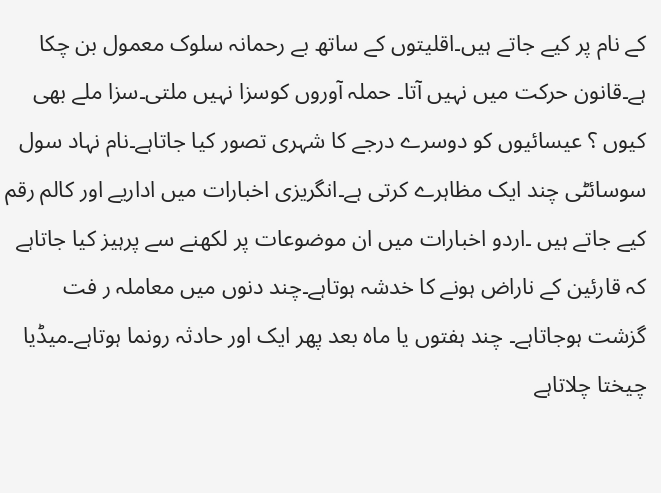کے نام پر کیے جاتے ہیں۔اقلیتوں کے ساتھ بے رحمانہ سلوک معمول بن چکا ہے۔قانون حرکت میں نہیں آتا۔ حملہ آوروں کوسزا نہیں ملتی۔سزا ملے بھی کیوں ؟ عیسائیوں کو دوسرے درجے کا شہری تصور کیا جاتاہے۔نام نہاد سول سوسائٹی چند ایک مظاہرے کرتی ہے۔انگریزی اخبارات میں اداریے اور کالم رقم کیے جاتے ہیں ۔اردو اخبارات میں ان موضوعات پر لکھنے سے پرہیز کیا جاتاہے کہ قارئین کے ناراض ہونے کا خدشہ ہوتاہے۔چند دنوں میں معاملہ ر فت گزشت ہوجاتاہے۔ چند ہفتوں یا ماہ بعد پھر ایک اور حادثہ رونما ہوتاہے۔میڈیا چیختا چلاتاہے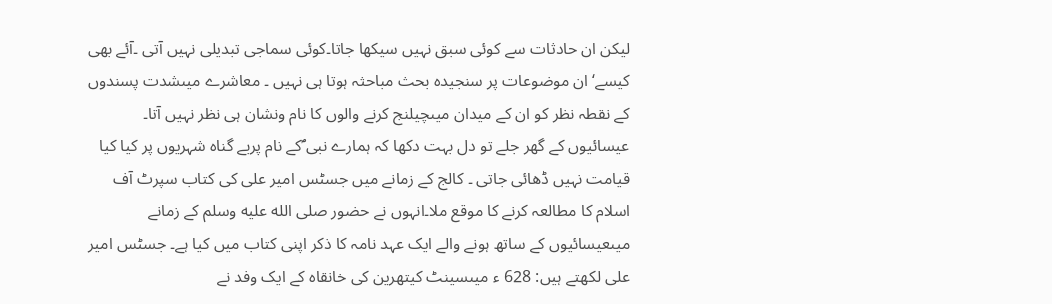لیکن ان حادثات سے کوئی سبق نہیں سیکھا جاتا۔کوئی سماجی تبدیلی نہیں آتی ۔آئے بھی کیسے‘ ان موضوعات پر سنجیدہ بحث مباحثہ ہوتا ہی نہیں ۔ معاشرے میںشدت پسندوں کے نقطہ نظر کو ان کے میدان میںچیلنج کرنے والوں کا نام ونشان ہی نظر نہیں آتا۔ عیسائیوں کے گھر جلے تو دل بہت دکھا کہ ہمارے نبی ؐکے نام پربے گناہ شہریوں پر کیا کیا قیامت نہیں ڈھائی جاتی ۔ کالج کے زمانے میں جسٹس امیر علی کی کتاب سپرٹ آف اسلام کا مطالعہ کرنے کا موقع ملا۔انہوں نے حضور صلى الله عليه وسلم کے زمانے میںعیسائیوں کے ساتھ ہونے والے ایک عہد نامہ کا ذکر اپنی کتاب میں کیا ہے۔ جسٹس امیر علی لکھتے ہیں: 628 ء میںسینٹ کیتھرین کی خانقاہ کے ایک وفد نے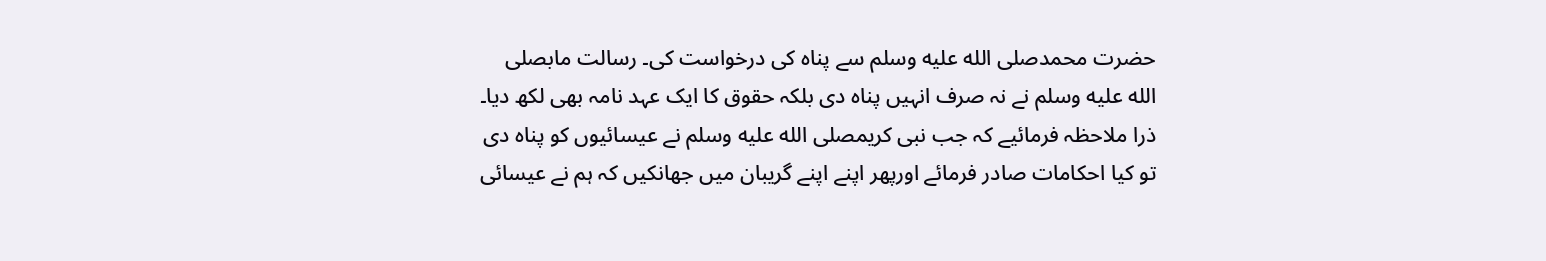حضرت محمدصلى الله عليه وسلم سے پناہ کی درخواست کی۔ رسالت مابصلى الله عليه وسلم نے نہ صرف انہیں پناہ دی بلکہ حقوق کا ایک عہد نامہ بھی لکھ دیا۔ ذرا ملاحظہ فرمائیے کہ جب نبی کریمصلى الله عليه وسلم نے عیسائیوں کو پناہ دی تو کیا احکامات صادر فرمائے اورپھر اپنے اپنے گریبان میں جھانکیں کہ ہم نے عیسائی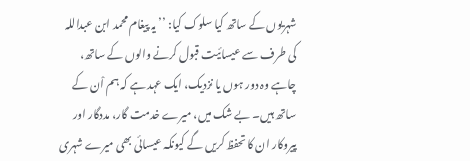شہریوں کے ساتھ کیا سلوک کیا: ’’ یہ پیغام محمد ابن عبداللہ کی طرف سے عیسائیت قبول کرنے والوں کے ساتھ، چاہے وہ دور ہوں یا نزدیک، ایک عہد ہے کہ ہم اْن کے ساتھ ہیں۔ بے شک میں، میرے خدمت گار، مددگار اور پیروکار ان کا تحفظ کریں گے کیونکہ عیسائی بھی میرے شہری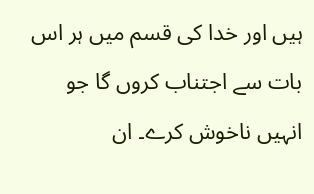ہیں اور خدا کی قسم میں ہر اس بات سے اجتناب کروں گا جو انہیں ناخوش کرے۔ ان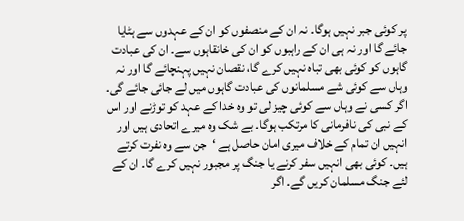پر کوئی جبر نہیں ہوگا۔ نہ ان کے منصفوں کو ان کے عہدوں سے ہٹایا جائے گا اور نہ ہی ان کے راہبوں کو ان کی خانقاہوں سے۔ ان کی عبادت گاہوں کو کوئی بھی تباہ نہیں کرے گا، نقصان نہیں پہنچائے گا اور نہ وہاں سے کوئی شے مسلمانوں کی عبادت گاہوں میں لے جائی جائے گی۔ اگر کسی نے وہاں سے کوئی چیز لی تو وہ خدا کے عہد کو توڑنے اور اس کے نبی کی نافرمانی کا مرتکب ہوگا۔ بے شک وہ میرے اتحادی ہیں اور انہیں ان تمام کے خلاف میری امان حاصل ہے ‘جن سے وہ نفرت کرتے ہیں۔ کوئی بھی انہیں سفر کرنے یا جنگ پر مجبور نہیں کرے گا۔ ان کے لئے جنگ مسلمان کریں گے۔ اگر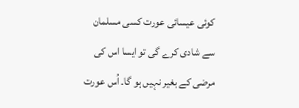کوئی عیسائی عورت کسی مسلمان سے شادی کرے گی تو ایسا اس کی مرضی کے بغیر نہیں ہو گا۔ اُس عورت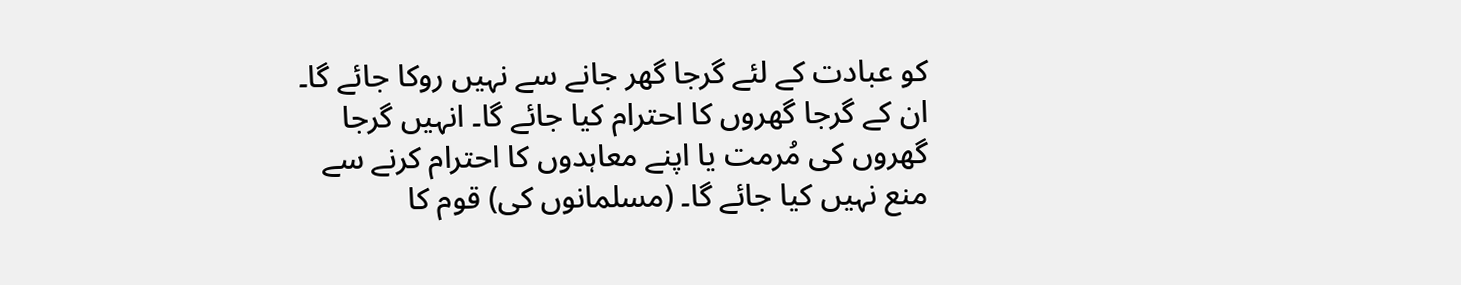کو عبادت کے لئے گرجا گھر جانے سے نہیں روکا جائے گا۔ ان کے گرجا گھروں کا احترام کیا جائے گا۔ انہیں گرجا گھروں کی مُرمت یا اپنے معاہدوں کا احترام کرنے سے منع نہیں کیا جائے گا۔ (مسلمانوں کی) قوم کا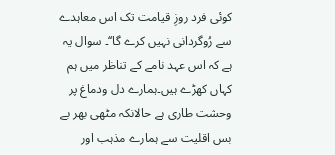کوئی فرد روزِ قیامت تک اس معاہدے سے رُوگردانی نہیں کرے گا‘‘۔ سوال یہ ہے کہ اس عہد نامے کے تناظر میں ہم کہاں کھڑے ہیں۔ہمارے دل ودماغ پر وحشت طاری ہے حالانکہ مٹھی بھر بے بس اقلیت سے ہمارے مذہب اور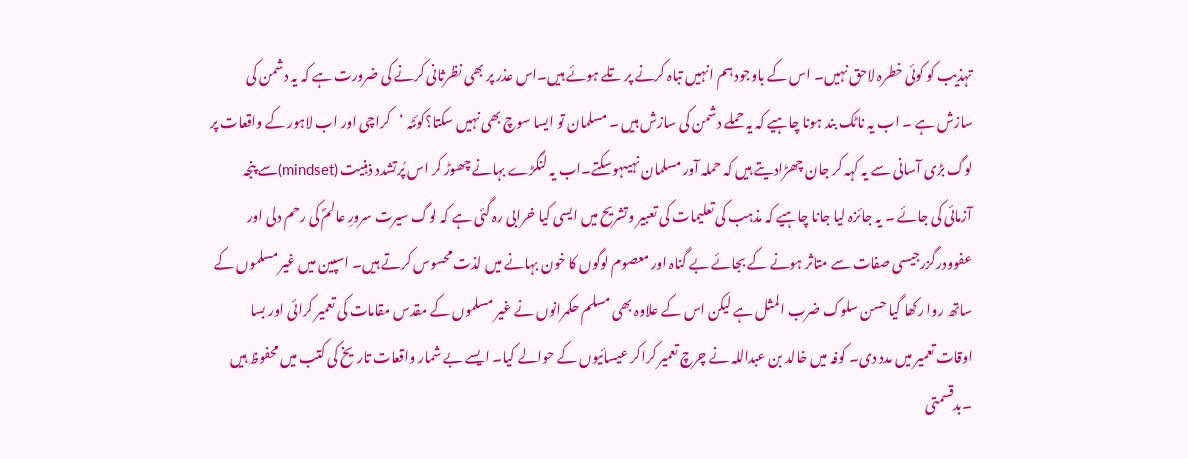تہذیب کو کوئی خطرہ لاحق نہیں۔ اس کے باوجود ہم انہیں تباہ کرنے پر تلے ہوئے ہیں۔اس عذر پر بھی نظرثانی کرنے کی ضرورت ہے کہ یہ دشمن کی سازش ہے ۔ اب یہ ناٹک بند ہونا چاہیے کہ یہ حملے دشمن کی سازش ہیں ۔ مسلمان تو ایسا سوچ بھی نہیں سکتا؟کوئٹہ ‘کراچی اور اب لاہور کے واقعات پر لوگ بڑی آسانی سے یہ کہہ کر جان چھڑادیتے ہیں کہ حملہ آور مسلمان نہیںہوسکتے۔اب یہ لنگڑے بہانے چھوڑ کر اس پُرتشدد ذہنیت (mindset)سے پنجہ آزمائی کی جائے ۔ یہ جائزہ لیا جانا چاہیے کہ مذہب کی تعلیمات کی تعبیر وتشریح میں ایسی کیا خرابی رہ گئی ہے کہ لوگ سیرت سرورِ عالمؐ کی رحم دلی اور عفوودرگزرجیسی صفات سے متاثر ہونے کے بجائے بے گناہ اور معصوم لوگوں کا خون بہانے میں لذت محسوس کرتے ہیں۔ اسپین میں غیر مسلموں کے ساتھ روا رکھا گیا حسن سلوک ضرب المثل ہے لیکن اس کے علاوہ بھی مسلم حکمرانوں نے غیر مسلموں کے مقدس مقامات کی تعمیر کرائی اور بسا اوقات تعمیر میں مدد دی۔ کوفہ میں خالد بن عبداللہ نے چرچ تعمیر کراکر عیسائیوں کے حوالے کیا۔ ایسے بے شمار واقعات تاریخ کی کتب میں محفوظ ہیں ۔بدقسمتی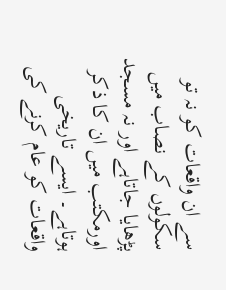سے ان واقعات کو نہ تو سکولوں کے نصاب میں پڑھایا جاتاہے اور نہ مسجد اورمکتب میں ان کا ذکر ہوتاہے۔ ایسے تاریخی واقعات کو عام کرنے کی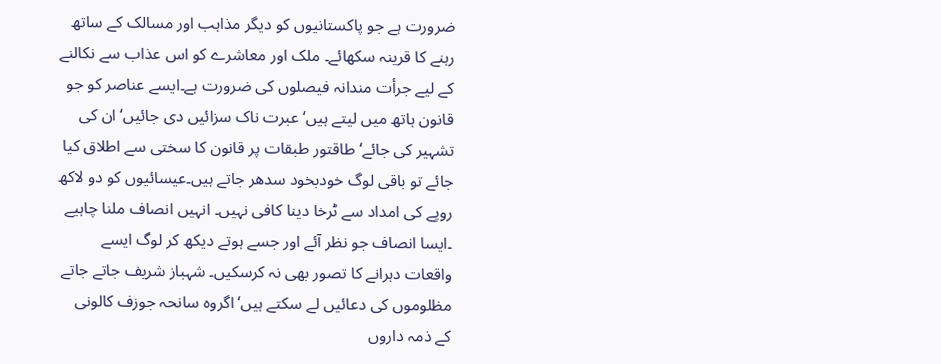ضرورت ہے جو پاکستانیوں کو دیگر مذاہب اور مسالک کے ساتھ رہنے کا قرینہ سکھائے۔ ملک اور معاشرے کو اس عذاب سے نکالنے کے لیے جرأت مندانہ فیصلوں کی ضرورت ہے۔ایسے عناصر کو جو قانون ہاتھ میں لیتے ہیں‘ عبرت ناک سزائیں دی جائیں‘ ان کی تشہیر کی جائے‘ طاقتور طبقات پر قانون کا سختی سے اطلاق کیا جائے تو باقی لوگ خودبخود سدھر جاتے ہیں۔عیسائیوں کو دو لاکھ روپے کی امداد سے ٹرخا دینا کافی نہیں۔ انہیں انصاف ملنا چاہیے ۔ایسا انصاف جو نظر آئے اور جسے ہوتے دیکھ کر لوگ ایسے واقعات دہرانے کا تصور بھی نہ کرسکیں۔ شہباز شریف جاتے جاتے مظلوموں کی دعائیں لے سکتے ہیں‘اگروہ سانحہ جوزف کالونی کے ذمہ داروں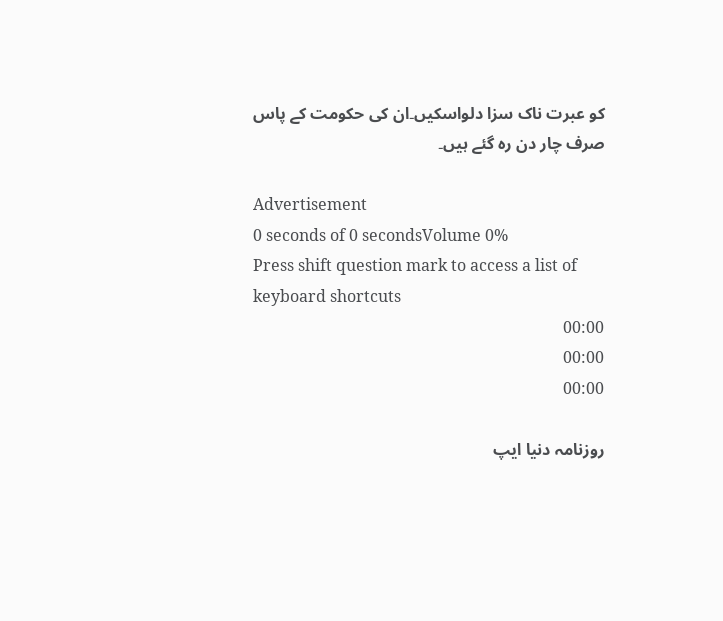کو عبرت ناک سزا دلواسکیں۔ان کی حکومت کے پاس صرف چار دن رہ گئے ہیں۔

Advertisement
0 seconds of 0 secondsVolume 0%
Press shift question mark to access a list of keyboard shortcuts
00:00
00:00
00:00

روزنامہ دنیا ایپ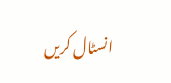انسٹال کریں